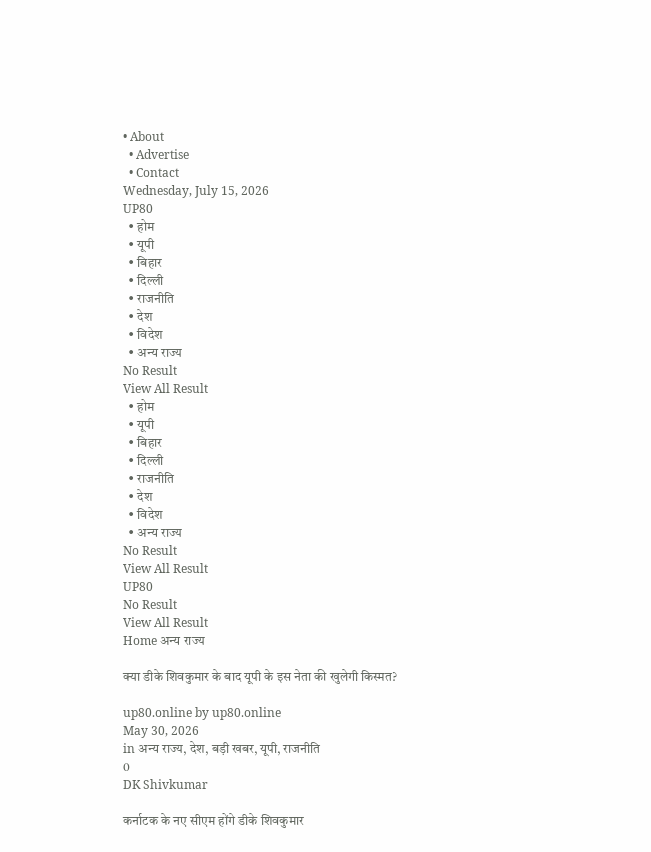• About
  • Advertise
  • Contact
Wednesday, July 15, 2026
UP80
  • होम
  • यूपी
  • बिहार
  • दिल्ली
  • राजनीति
  • देश
  • विदेश
  • अन्य राज्य
No Result
View All Result
  • होम
  • यूपी
  • बिहार
  • दिल्ली
  • राजनीति
  • देश
  • विदेश
  • अन्य राज्य
No Result
View All Result
UP80
No Result
View All Result
Home अन्य राज्य

क्या डीके शिवकुमार के बाद यूपी के इस नेता की खुलेगी किस्मत?

up80.online by up80.online
May 30, 2026
in अन्य राज्य, देश, बड़ी खबर, यूपी, राजनीति
0
DK Shivkumar

कर्नाटक के नए सीएम होंगे डीके शिवकुमार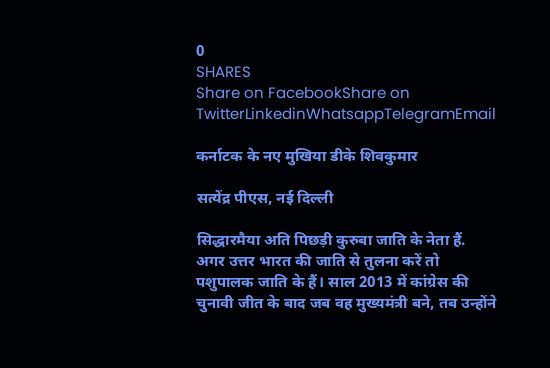0
SHARES
Share on FacebookShare on TwitterLinkedinWhatsappTelegramEmail

कर्नाटक के नए मुखिया डीके शिवकुमार

सत्येंद्र पीएस, नई दिल्ली

सिद्धारमैया अति पिछड़ी कुरुबा जाति के नेता हैं. अगर उत्तर भारत की जाति से तुलना करें तो पशुपालक जाति के हैं। साल 2013 में कांग्रेस की चुनावी जीत के बाद जब वह मुख्यमंत्री बने, तब उन्होंने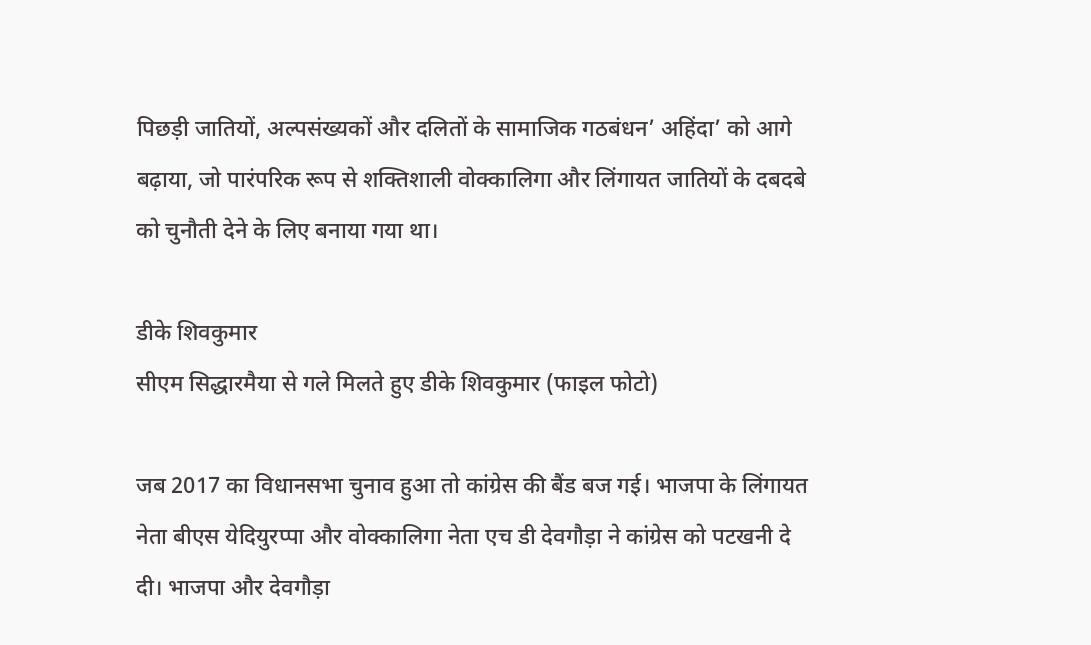पिछड़ी जातियों, अल्पसंख्यकों और दलितों के सामाजिक गठबंधन’ अहिंदा’ को आगे बढ़ाया, जो पारंपरिक रूप से शक्तिशाली वोक्कालिगा और लिंगायत जातियों के दबदबे को चुनौती देने के लिए बनाया गया था।

डीके शिवकुमार
सीएम सिद्धारमैया से गले मिलते हुए डीके शिवकुमार (फाइल फोटो)

जब 2017 का विधानसभा चुनाव हुआ तो कांग्रेस की बैंड बज गई। भाजपा के लिंगायत नेता बीएस येदियुरप्पा और वोक्कालिगा नेता एच डी देवगौड़ा ने कांग्रेस को पटखनी दे दी। भाजपा और देवगौड़ा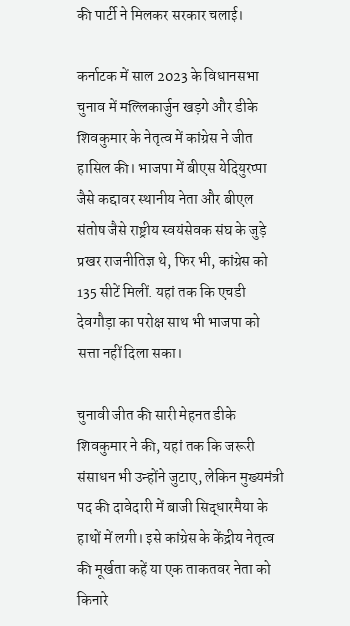की पार्टी ने मिलकर सरकार चलाई।

कर्नाटक में साल 2023 के विधानसभा चुनाव में मल्लिकार्जुन खड़गे और डीके शिवकुमार के नेतृत्व में कांग्रेस ने जीत हासिल की। भाजपा में बीएस येदियुरप्पा जैसे कद्दावर स्थानीय नेता और बीएल संतोष जैसे राष्ट्रीय स्वयंसेवक संघ के जुड़े प्रखर राजनीतिज्ञ थे, फिर भी, कांग्रेस को 135 सीटें मिलीं. यहां तक कि एचडी देवगौड़ा का परोक्ष साथ भी भाजपा को सत्ता नहीं दिला सका।

चुनावी जीत की सारी मेहनत डीके शिवकुमार ने की, यहां तक कि जरूरी संसाधन भी उन्होंने जुटाए, लेकिन मुख्यमंत्री पद की दावेदारी में बाजी सिद्धारमैया के हाथों में लगी। इसे कांग्रेस के केंद्रीय नेतृत्व की मूर्खता कहें या एक ताकतवर नेता को किनारे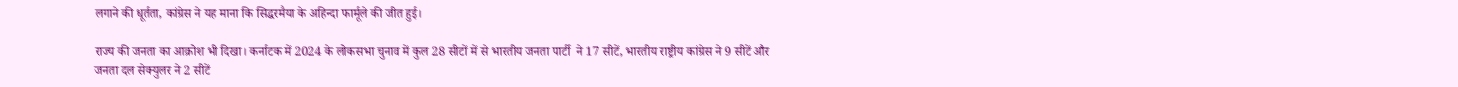लगाने की धूर्तता, कांग्रेस ने यह माना कि सिद्धरमैया के अहिन्दा फार्मूले की जीत हुई।

राज्य की जनता का आक्रोश भी दिखा। कर्नाटक में 2024 के लोकसभा चुनाव में कुल 28 सीटों में से भारतीय जनता पार्टी  ने 17 सीटें, भारतीय राष्ट्रीय कांग्रेस ने 9 सीटें और जनता दल सेक्युलर ने 2 सीटें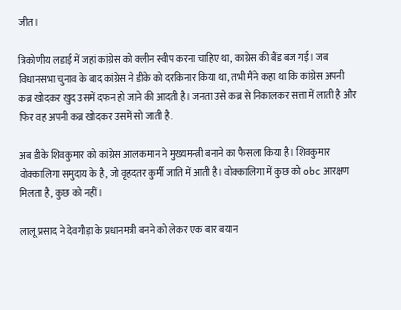जीत।

त्रिकोणीय लडाई में जहां कांग्रेस को क्लीन स्वीप करना चाहिए था, काग्रेस की बैंड बज गई। जब विधानसभा चुनाव के बाद कांग्रेस ने डीके को दरकिनार किया था, तभी मैंने कहा था कि कांग्रेस अपनी कब्र खोदकर खुद उसमें दफन हो जाने की आदती है। जनता उसे कब्र से निकालकर सत्ता में लाती है और फिर वह अपनी कब्र खोदकर उसमें सो जाती है.

अब डीके शिवकुमार को कांग्रेस आलकमान ने मुख्यमन्त्री बनाने का फैसला किया है। शिवकुमार वोक्कालिगा समुदाय के है, जो वृहदतर कुर्मी जाति में आती है। वोक्कालिगा में कुछ को obc आरक्षण मिलता है, कुछ को नहीं।

लालू प्रसाद ने देवगौड़ा के प्रधानमत्री बनने को लेकर एक बार बयान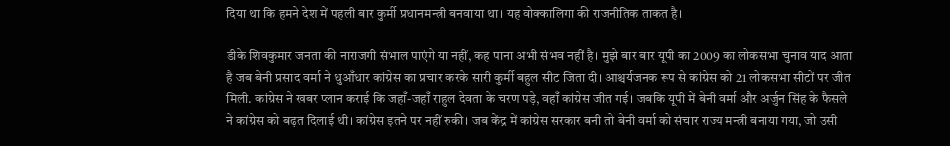दिया था कि हमने देश में पहली बार कुर्मी प्रधानमन्त्री बनवाया था। यह वोक्कालिगा की राजनीतिक ताकत है।

डीके शिवकुमार जनता की नाराजगी संभाल पाएंगे या नहीं, कह पाना अभी संभव नहीं है। मुझे बार बार यूपी का 2009 का लोकसभा चुनाव याद आता है जब बेनी प्रसाद वर्मा ने धुआँधार कांग्रेस का प्रचार करके सारी कुर्मी बहुल सीट जिता दी। आश्चर्यजनक रूप से कांग्रेस को 21 लोकसभा सीटों पर जीत मिली. कांग्रेस ने खबर प्लान कराई कि जहाँ-जहाँ राहुल देवता के चरण पड़े, वहाँ कांग्रेस जीत गई। जबकि यूपी में बेनी वर्मा और अर्जुन सिंह के फैसले ने कांग्रेस को बढ़त दिलाई थी। कांग्रेस इतने पर नहीं रुकी। जब केंद्र में कांग्रेस सरकार बनी तो बेनी वर्मा को संचार राज्य मन्त्री बनाया गया, जो उसी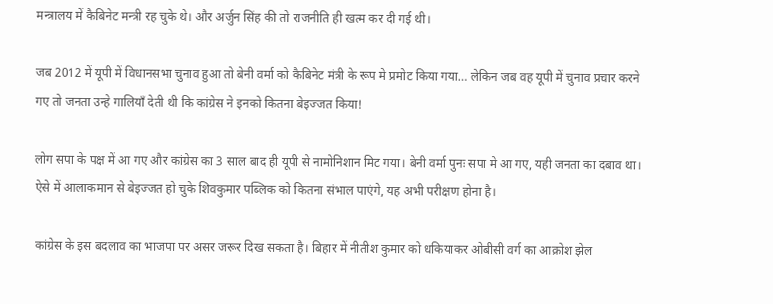मन्त्रालय में कैबिनेट मन्त्री रह चुके थे। और अर्जुन सिंह की तो राजनीति ही खत्म कर दी गई थी।

जब 2012 में यूपी में विधानसभा चुनाव हुआ तो बेनी वर्मा को कैबिनेट मंत्री के रूप मे प्रमोट किया गया… लेकिन जब वह यूपी में चुनाव प्रचार करने गए तो जनता उन्हे गालियाँ देती थी कि कांग्रेस ने इनको कितना बेइज्जत किया!

लोग सपा के पक्ष में आ गए और कांग्रेस का 3 साल बाद ही यूपी से नामोनिशान मिट गया। बेनी वर्मा पुनः सपा मे आ गए, यही जनता का दबाव था। ऐसे में आलाकमान से बेइज्जत हो चुके शिवकुमार पब्लिक को कितना संभाल पाएंगे, यह अभी परीक्षण होना है।

कांग्रेस के इस बदलाव का भाजपा पर असर जरूर दिख सकता है। बिहार में नीतीश कुमार को धकियाकर ओबीसी वर्ग का आक्रोश झेल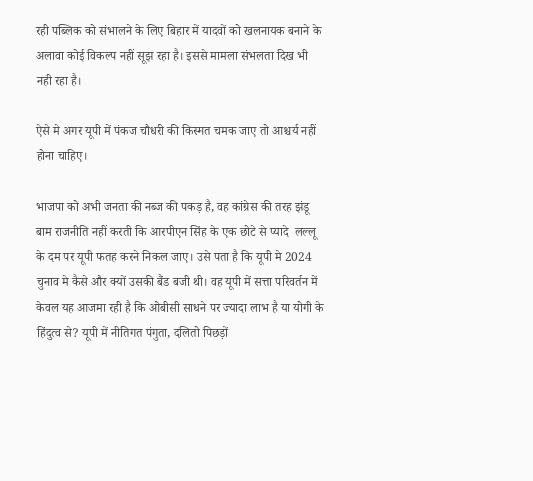रही पब्लिक को संभालने के लिए बिहार में यादवों को खलनायक बनाने के अलावा कोई विकल्प नहीं सूझ रहा है। इससे मामला संभलता दिख भी नही रहा है।

ऐसे मे अगर यूपी में पंकज चौधरी की किस्मत चमक जाए तो आश्चर्य नहीं होना चाहिए।

भाजपा को अभी जनता की नब्ज की पकड़ है, वह कांग्रेस की तरह झंडू बाम राजनीति नहीं करती कि आरपीएन सिंह के एक छोटे से प्यादे  लल्लू के दम पर यूपी फतह करने निकल जाए। उसे पता है कि यूपी मे 2024 चुनाव मे कैसे और क्यों उसकी बैंड बजी थी। वह यूपी में सत्ता परिवर्तन में केवल यह आजमा रही है कि ओबीसी साधने पर ज्यादा लाभ है या योगी के हिंदुत्व से? यूपी में नीतिगत पंगुता, दलितो पिछड़ों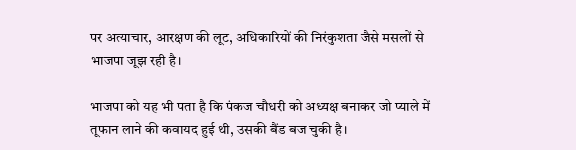पर अत्याचार, आरक्षण की लूट, अधिकारियों की निरंकुशता जैसे मसलों से भाजपा जूझ रही है।

भाजपा को यह भी पता है कि पंकज चौधरी को अध्यक्ष बनाकर जो प्याले में तूफान लाने की कवायद हुई थी, उसकी बैंड बज चुकी है।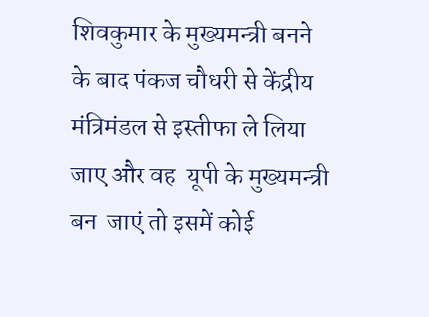शिवकुमार के मुख्यमन्त्री बनने के बाद पंकज चौधरी से केंद्रीय मंत्रिमंडल से इस्तीफा ले लिया जाए और वह  यूपी के मुख्यमन्त्री बन  जाएं तो इसमें कोई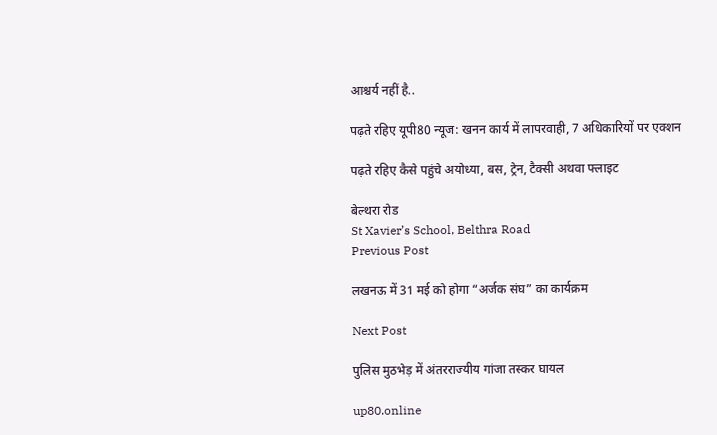आश्चर्य नहीं है..

पढ़ते रहिए यूपी80 न्यूज: खनन कार्य में लापरवाही, 7 अधिकारियों पर एक्शन

पढ़ते रहिए कैसे पहुंचे अयोध्या, बस, ट्रेन, टैक्सी अथवा फ्लाइट

बेल्थरा रोड
St Xavier’s School, Belthra Road
Previous Post

लखनऊ में 31 मई को होगा “अर्जक संघ” का कार्यक्रम

Next Post

पुलिस मुठभेड़ में अंतरराज्यीय गांजा तस्कर घायल

up80.online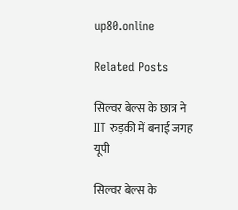up80.online

Related Posts

सिल्वर बेल्स के छात्र ने IIT रुड़की में बनाई जगह
यूपी

सिल्वर बेल्स के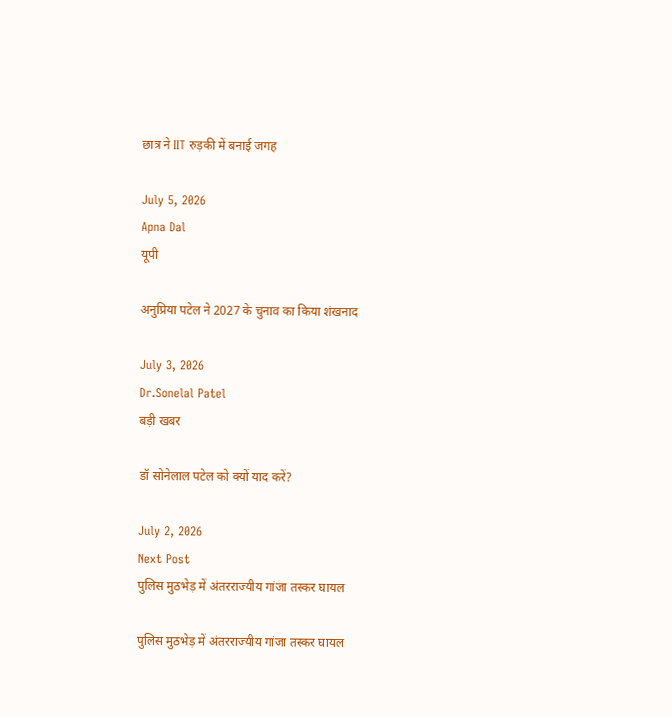छात्र ने IIT रुड़की में बनाई जगह

July 5, 2026
Apna Dal
यूपी

अनुप्रिया पटेल ने 2027 के चुनाव का किया शंखनाद

July 3, 2026
Dr.Sonelal Patel
बड़ी खबर

डॉ सोनेलाल पटेल को क्यों याद करें?

July 2, 2026
Next Post
पुलिस मुठभेड़ में अंतरराज्यीय गांजा तस्कर घायल

पुलिस मुठभेड़ में अंतरराज्यीय गांजा तस्कर घायल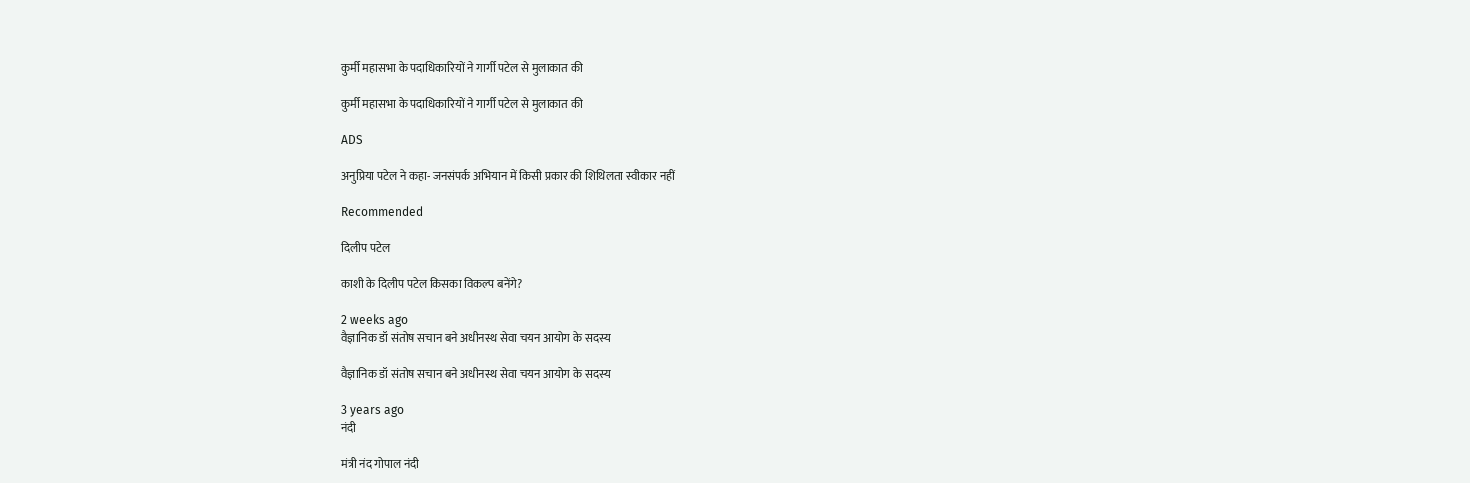कुर्मी महासभा के पदाधिकारियों ने गार्गी पटेल से मुलाकात की

कुर्मी महासभा के पदाधिकारियों ने गार्गी पटेल से मुलाकात की

ADS

अनुप्रिया पटेल ने कहा- जनसंपर्क अभियान में किसी प्रकार की शिथिलता स्वीकार नहीं

Recommended

दिलीप पटेल

काशी के दिलीप पटेल किसका विकल्प बनेंगे?

2 weeks ago
वैज्ञानिक डॉ संतोष सचान बने अधीनस्थ सेवा चयन आयोग के सदस्य

वैज्ञानिक डॉ संतोष सचान बने अधीनस्थ सेवा चयन आयोग के सदस्य

3 years ago
नंदी

मंत्री नंद गोपाल नंदी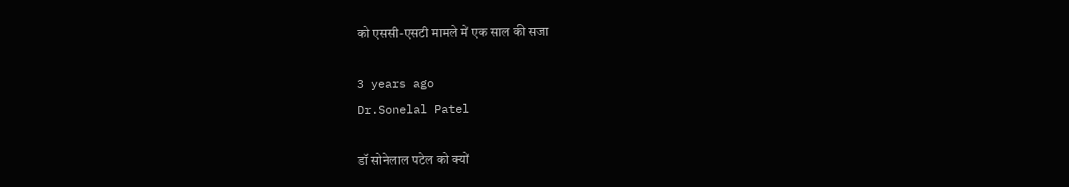को एससी-एसटी मामले में एक साल की सजा

3 years ago
Dr.Sonelal Patel

डॉ सोनेलाल पटेल को क्यों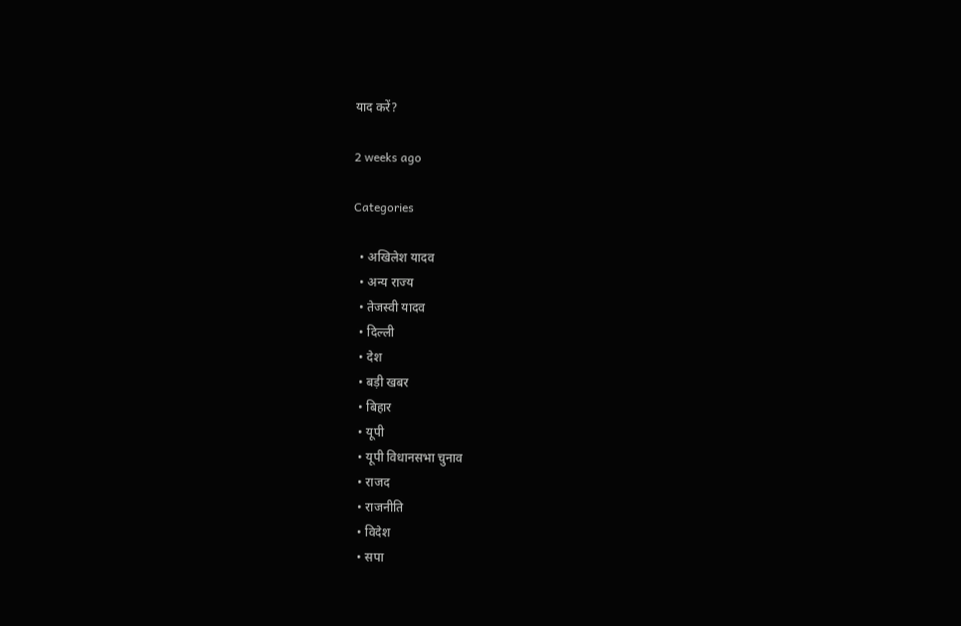याद करें?

2 weeks ago

Categories

  • अखिलेश यादव
  • अन्य राज्य
  • तेजस्वी यादव
  • दिल्ली
  • देश
  • बड़ी खबर
  • बिहार
  • यूपी
  • यूपी विधानसभा चुनाव
  • राजद
  • राजनीति
  • विदेश
  • सपा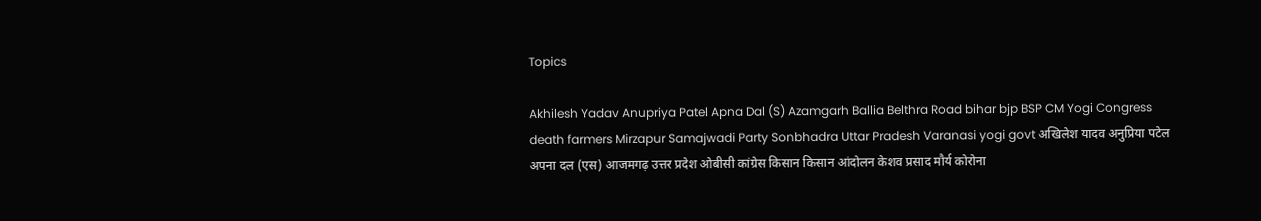Topics

Akhilesh Yadav Anupriya Patel Apna Dal (S) Azamgarh Ballia Belthra Road bihar bjp BSP CM Yogi Congress death farmers Mirzapur Samajwadi Party Sonbhadra Uttar Pradesh Varanasi yogi govt अखिलेश यादव अनुप्रिया पटेल अपना दल (एस) आजमगढ़ उत्तर प्रदेश ओबीसी कांग्रेस किसान किसान आंदोलन केशव प्रसाद मौर्य कोरोना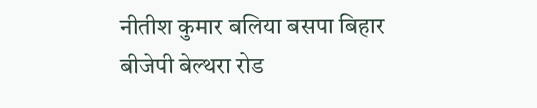नीतीश कुमार बलिया बसपा बिहार बीजेपी बेल्थरा रोड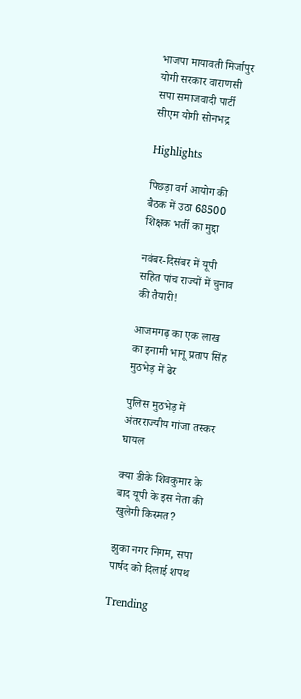भाजपा मायावती मिर्जापुर योगी सरकार वाराणसी सपा समाजवादी पार्टी सीएम योगी सोनभद्र

Highlights

पिछड़ा वर्ग आयोग की बैठक में उठा 68500 शिक्षक भर्ती का मुद्दा

नवंबर-दिसंबर में यूपी सहित पांच राज्यों में चुनाव की तैयारी!

आजमगढ़ का एक लाख का इनामी भानू प्रताप सिंह मुठभेड़ में ढेर

पुलिस मुठभेड़ में अंतरराज्यीय गांजा तस्कर घायल

क्या डीके शिवकुमार के बाद यूपी के इस नेता की खुलेगी किस्मत?

झुका नगर निगम, सपा पार्षद को दिलाई शपथ

Trending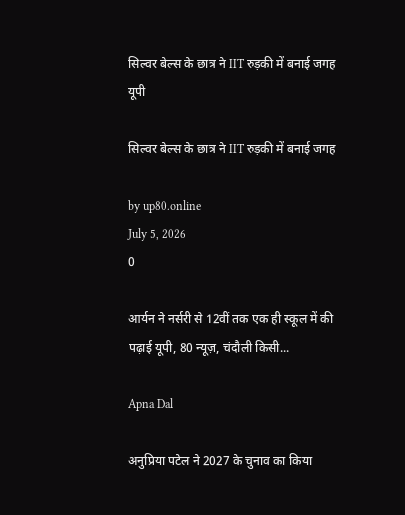सिल्वर बेल्स के छात्र ने IIT रुड़की में बनाई जगह
यूपी

सिल्वर बेल्स के छात्र ने IIT रुड़की में बनाई जगह

by up80.online
July 5, 2026
0

आर्यन ने नर्सरी से 12वीं तक एक ही स्कूल में की पढ़ाई यूपी, 80 न्यूज़, चंदौली किसी...

Apna Dal

अनुप्रिया पटेल ने 2027 के चुनाव का किया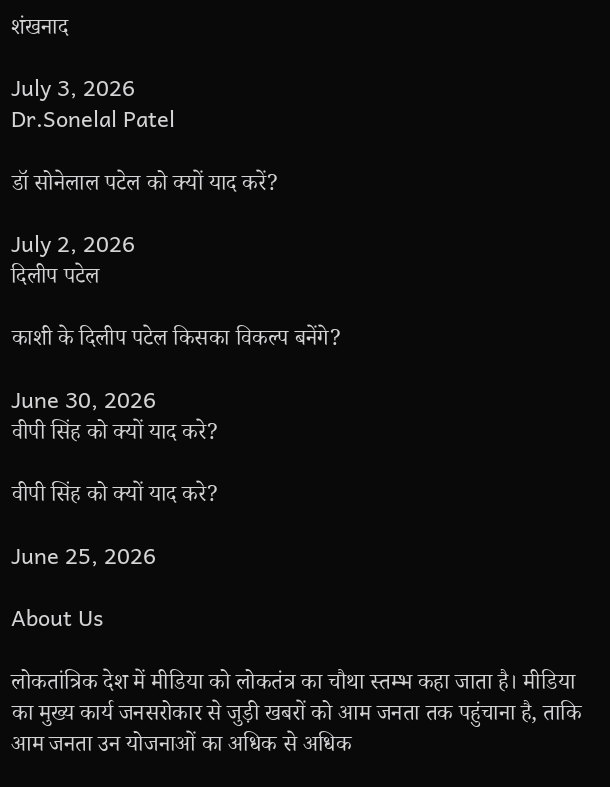शंखनाद

July 3, 2026
Dr.Sonelal Patel

डॉ सोनेलाल पटेल को क्यों याद करें?

July 2, 2026
दिलीप पटेल

काशी के दिलीप पटेल किसका विकल्प बनेंगे?

June 30, 2026
वीपी सिंह को क्यों याद करे?

वीपी सिंह को क्यों याद करे?

June 25, 2026

About Us

लोकतांत्रिक देश में मीडिया को लोकतंत्र का चौथा स्तम्भ कहा जाता है। मीडिया का मुख्य कार्य जनसरोकार से जुड़ी खबरों को आम जनता तक पहुंचाना है, ताकि आम जनता उन योजनाओं का अधिक से अधिक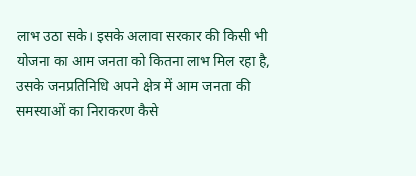लाभ उठा सके। इसके अलावा सरकार की किसी भी योजना का आम जनता को कितना लाभ मिल रहा है, उसके जनप्रतिनिधि अपने क्षेत्र में आम जनता की समस्याओं का निराकरण कैसे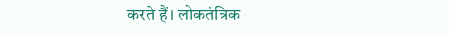करते हैं। लोकतंत्रिक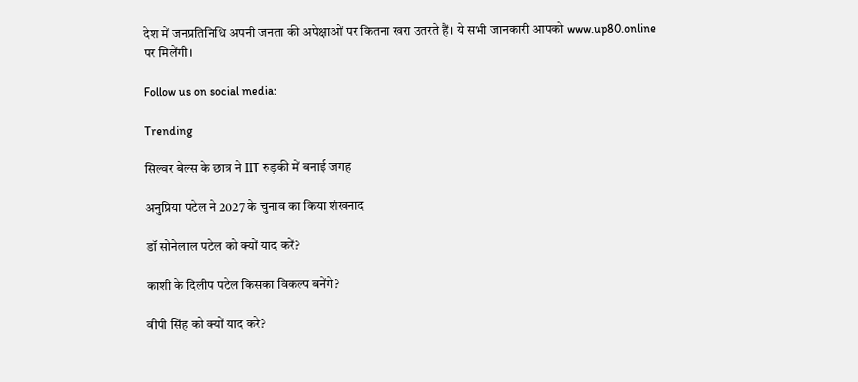देश में जनप्रतिनिधि अपनी जनता की अपेक्षाओं पर कितना खरा उतरते हैं। ये सभी जानकारी आपको www.up80.online पर मिलेंगी।

Follow us on social media:

Trending

सिल्वर बेल्स के छात्र ने IIT रुड़की में बनाई जगह

अनुप्रिया पटेल ने 2027 के चुनाव का किया शंखनाद

डॉ सोनेलाल पटेल को क्यों याद करें?

काशी के दिलीप पटेल किसका विकल्प बनेंगे?

वीपी सिंह को क्यों याद करे?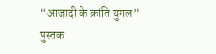“आजादी के क्रांति युगल” पुस्तक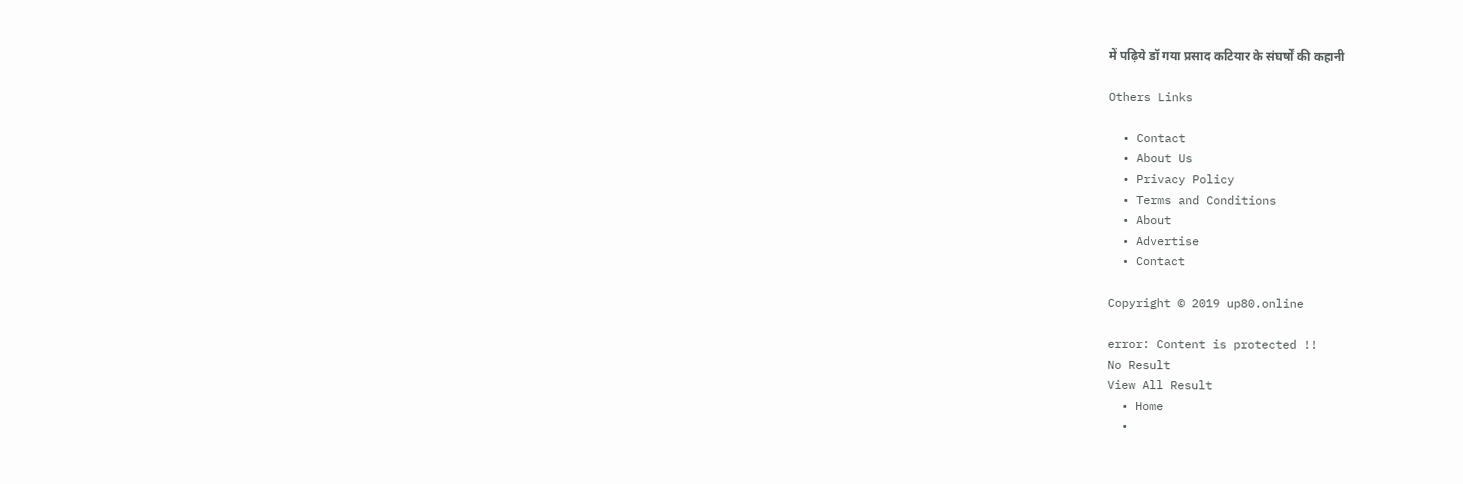में पढ़िये डॉ गया प्रसाद कटियार के संघर्षों की कहानी

Others Links

  • Contact
  • About Us
  • Privacy Policy
  • Terms and Conditions
  • About
  • Advertise
  • Contact

Copyright © 2019 up80.online

error: Content is protected !!
No Result
View All Result
  • Home
  •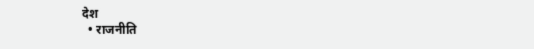देश
  • राजनीति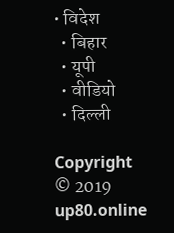• विदेश
  • बिहार
  • यूपी
  • वीडियो
  • दिल्ली

Copyright © 2019 up80.online